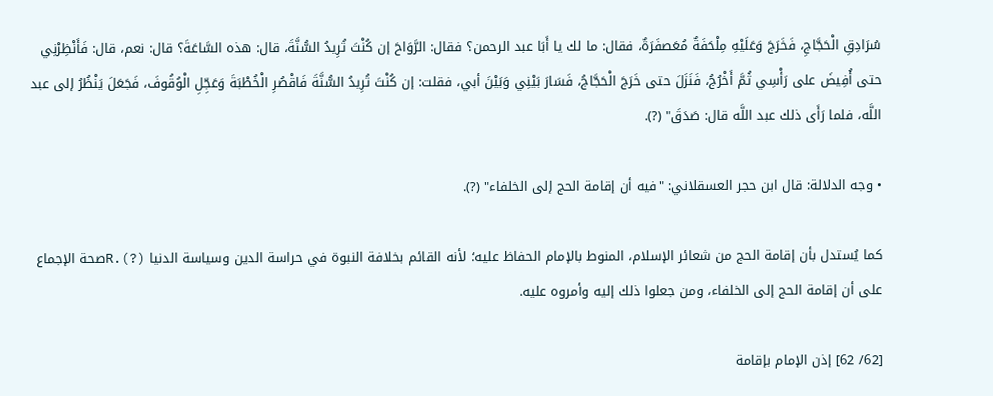سُرَادِقِ الْحَجَّاجِ، فَخَرَجَ وَعَلَيْهِ مِلْحَفَةٌ مُعَصفَرَةٌ، فقال: ما لك يا أَبَا عبد الرحمن؟ فقال: الرَّوَاحَ إن كُنْتَ تُرِيدُ السُّنَّةَ، قال: هذه السَّاعَةَ؟ قال: نعم، قال: فَأَنْظِرْنِي حتى أُفِيضَ على رَأْسِي ثُمَّ أَخْرُجُ، فَنَزَلَ حتى خَرَجَ الْحَجَّاجُ، فَسَارَ بَيْنِي وَبَيْنَ أبي، فقلت: إن كُنْتَ تُرِيدُ السُّنَّةَ فَاقْصُرِ الْخُطْبَةَ وَعَجِّلِ الْوُقُوفَ، فَجَعَلَ يَنْظُرُ إلى عبد اللَّه، فلما رَأَى ذلك عبد اللَّه قال: صَدَقَ" (?).

• وجه الدلالة: قال ابن حجر العسقلاني: "فيه أن إقامة الحج إلى الخلفاء" (?).

كما يُستدل بأن إقامة الحج من شعائر الإسلام، المنوط بالإمام الحفاظ عليه؛ لأنه القائم بخلافة النبوة في حراسة الدين وسياسة الدنيا (?).Rصحة الإجماع على أن إقامة الحج إلى الخلفاء، ومن جعلوا ذلك إليه وأمروه عليه.

[62/ 62] إذن الإمام بإقامة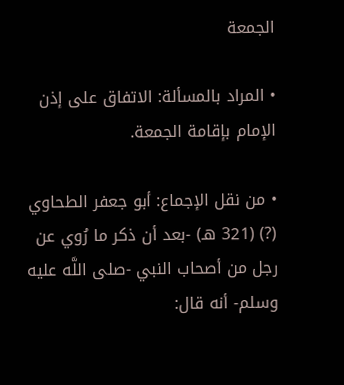الجمعة

• المراد بالمسألة: الاتفاق على إذن الإمام بإقامة الجمعة.

• من نقل الإجماع: أبو جعفر الطحاوي (?) (321 هـ) -بعد أن ذكر ما رُوي عن رجل من أصحاب النبي -صلى اللَّه عليه وسلم- أنه قال: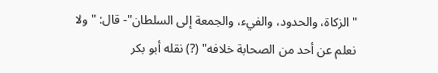"الزكاة، والحدود، والفيء، والجمعة إلى السلطان"- قال: "ولا نعلم عن أحد من الصحابة خلافه" (?) نقله أبو بكر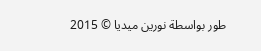طور بواسطة نورين ميديا © 2015